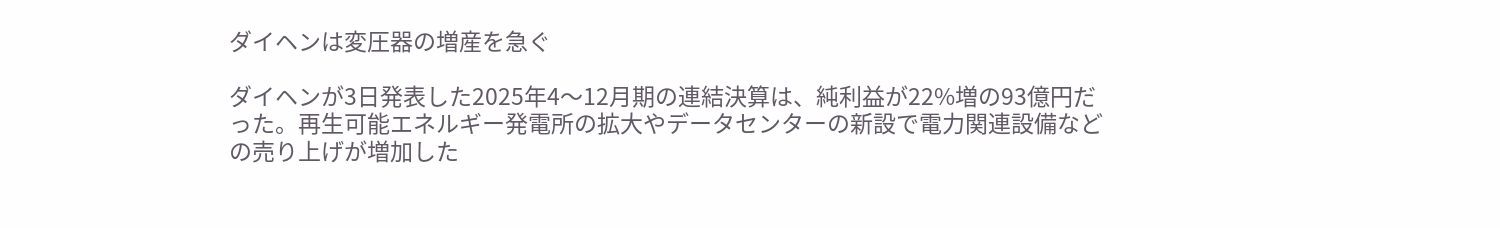ダイヘンは変圧器の増産を急ぐ

ダイヘンが3日発表した2025年4〜12月期の連結決算は、純利益が22%増の93億円だった。再生可能エネルギー発電所の拡大やデータセンターの新設で電力関連設備などの売り上げが増加した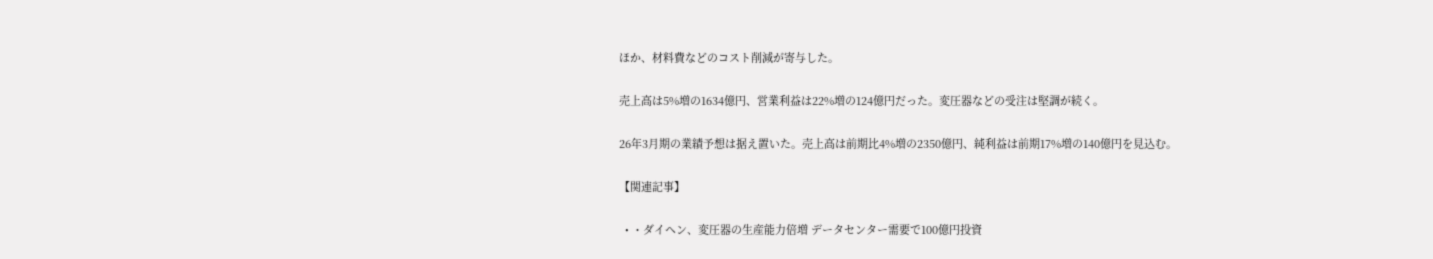ほか、材料費などのコスト削減が寄与した。

売上高は5%増の1634億円、営業利益は22%増の124億円だった。変圧器などの受注は堅調が続く。

26年3月期の業績予想は据え置いた。売上高は前期比4%増の2350億円、純利益は前期17%増の140億円を見込む。

【関連記事】

  • ・ダイヘン、変圧器の生産能力倍増 データセンター需要で100億円投資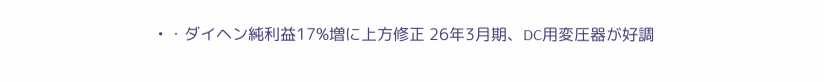• ・ダイヘン純利益17%増に上方修正 26年3月期、DC用変圧器が好調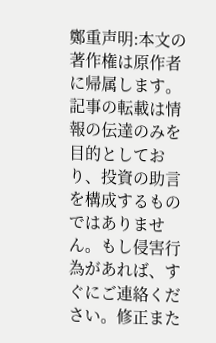鄭重声明:本文の著作権は原作者に帰属します。記事の転載は情報の伝達のみを目的としており、投資の助言を構成するものではありません。もし侵害行為があれば、すぐにご連絡ください。修正また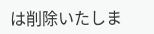は削除いたしま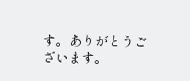す。ありがとうございます。